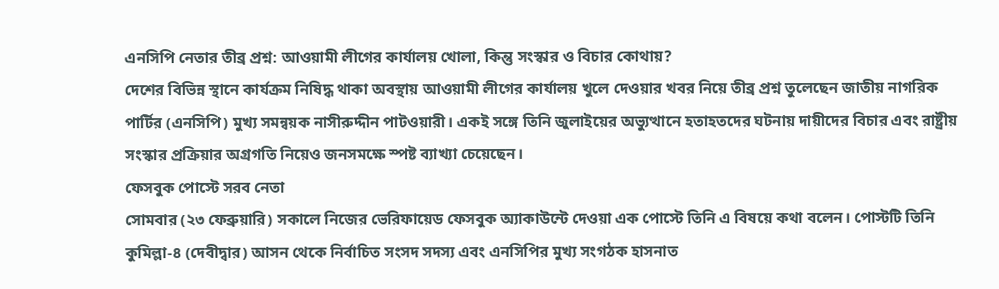এনসিপি নেতার তীব্র প্রশ্ন: আওয়ামী লীগের কার্যালয় খোলা, কিন্তু সংস্কার ও বিচার কোথায়?
দেশের বিভিন্ন স্থানে কার্যক্রম নিষিদ্ধ থাকা অবস্থায় আওয়ামী লীগের কার্যালয় খুলে দেওয়ার খবর নিয়ে তীব্র প্রশ্ন তুলেছেন জাতীয় নাগরিক পার্টির (এনসিপি) মুখ্য সমন্বয়ক নাসীরুদ্দীন পাটওয়ারী। একই সঙ্গে তিনি জুলাইয়ের অভ্যুত্থানে হতাহতদের ঘটনায় দায়ীদের বিচার এবং রাষ্ট্রীয় সংস্কার প্রক্রিয়ার অগ্রগতি নিয়েও জনসমক্ষে স্পষ্ট ব্যাখ্যা চেয়েছেন।
ফেসবুক পোস্টে সরব নেতা
সোমবার (২৩ ফেব্রুয়ারি) সকালে নিজের ভেরিফায়েড ফেসবুক অ্যাকাউন্টে দেওয়া এক পোস্টে তিনি এ বিষয়ে কথা বলেন। পোস্টটি তিনি কুমিল্লা-৪ (দেবীদ্বার) আসন থেকে নির্বাচিত সংসদ সদস্য এবং এনসিপির মুখ্য সংগঠক হাসনাত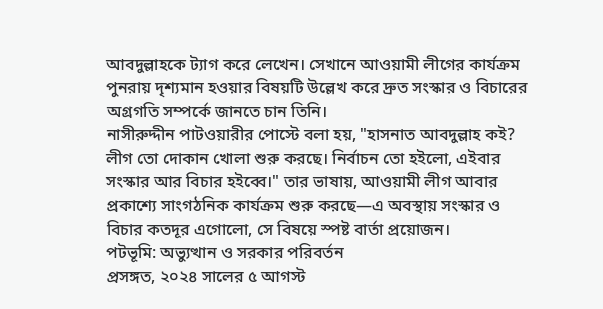আবদুল্লাহকে ট্যাগ করে লেখেন। সেখানে আওয়ামী লীগের কার্যক্রম পুনরায় দৃশ্যমান হওয়ার বিষয়টি উল্লেখ করে দ্রুত সংস্কার ও বিচারের অগ্রগতি সম্পর্কে জানতে চান তিনি।
নাসীরুদ্দীন পাটওয়ারীর পোস্টে বলা হয়, "হাসনাত আবদুল্লাহ কই? লীগ তো দোকান খোলা শুরু করছে। নির্বাচন তো হইলো, এইবার সংস্কার আর বিচার হইব্বে।" তার ভাষায়, আওয়ামী লীগ আবার প্রকাশ্যে সাংগঠনিক কার্যক্রম শুরু করছে—এ অবস্থায় সংস্কার ও বিচার কতদূর এগোলো, সে বিষয়ে স্পষ্ট বার্তা প্রয়োজন।
পটভূমি: অভ্যুত্থান ও সরকার পরিবর্তন
প্রসঙ্গত, ২০২৪ সালের ৫ আগস্ট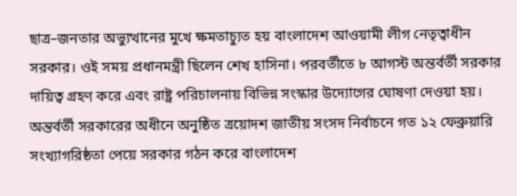ছাত্র–জনতার অভ্যুত্থানের মুখে ক্ষমতাচ্যুত হয় বাংলাদেশ আওয়ামী লীগ নেতৃত্বাধীন সরকার। ওই সময় প্রধানমন্ত্রী ছিলেন শেখ হাসিনা। পরবর্তীতে ৮ আগস্ট অন্তর্বর্তী সরকার দায়িত্ব গ্রহণ করে এবং রাষ্ট্র পরিচালনায় বিভিন্ন সংস্কার উদ্যোগের ঘোষণা দেওয়া হয়।
অন্তর্বর্তী সরকারের অধীনে অনুষ্ঠিত ত্রয়োদশ জাতীয় সংসদ নির্বাচনে গত ১২ ফেব্রুয়ারি সংখ্যাগরিষ্ঠতা পেয়ে সরকার গঠন করে বাংলাদেশ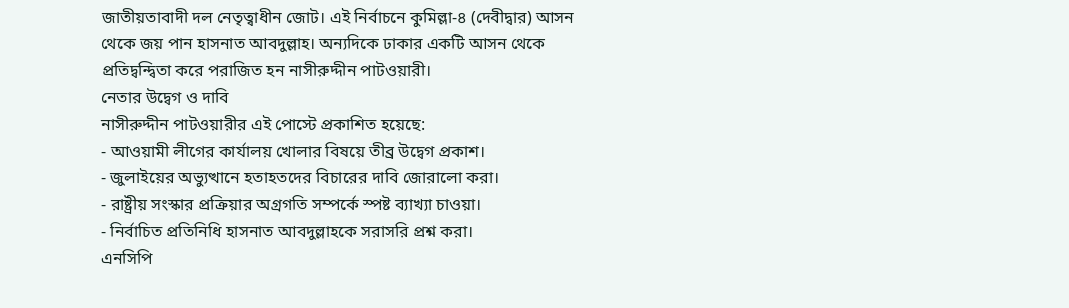জাতীয়তাবাদী দল নেতৃত্বাধীন জোট। এই নির্বাচনে কুমিল্লা-৪ (দেবীদ্বার) আসন থেকে জয় পান হাসনাত আবদুল্লাহ। অন্যদিকে ঢাকার একটি আসন থেকে প্রতিদ্বন্দ্বিতা করে পরাজিত হন নাসীরুদ্দীন পাটওয়ারী।
নেতার উদ্বেগ ও দাবি
নাসীরুদ্দীন পাটওয়ারীর এই পোস্টে প্রকাশিত হয়েছে:
- আওয়ামী লীগের কার্যালয় খোলার বিষয়ে তীব্র উদ্বেগ প্রকাশ।
- জুলাইয়ের অভ্যুত্থানে হতাহতদের বিচারের দাবি জোরালো করা।
- রাষ্ট্রীয় সংস্কার প্রক্রিয়ার অগ্রগতি সম্পর্কে স্পষ্ট ব্যাখ্যা চাওয়া।
- নির্বাচিত প্রতিনিধি হাসনাত আবদুল্লাহকে সরাসরি প্রশ্ন করা।
এনসিপি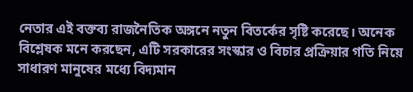নেতার এই বক্তব্য রাজনৈতিক অঙ্গনে নতুন বিতর্কের সৃষ্টি করেছে। অনেক বিশ্লেষক মনে করছেন, এটি সরকারের সংস্কার ও বিচার প্রক্রিয়ার গতি নিয়ে সাধারণ মানুষের মধ্যে বিদ্যমান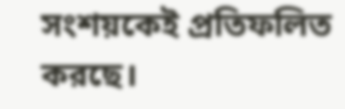সংশয়কেই প্রতিফলিত করছে।